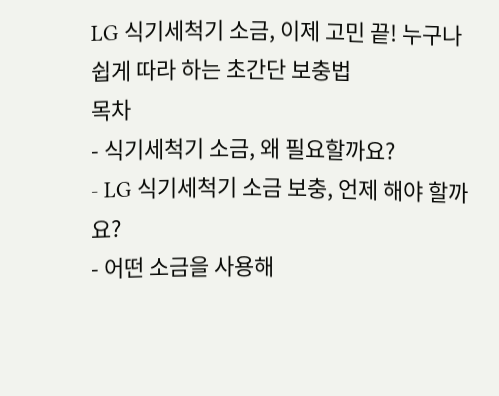LG 식기세척기 소금, 이제 고민 끝! 누구나 쉽게 따라 하는 초간단 보충법
목차
- 식기세척기 소금, 왜 필요할까요?
- LG 식기세척기 소금 보충, 언제 해야 할까요?
- 어떤 소금을 사용해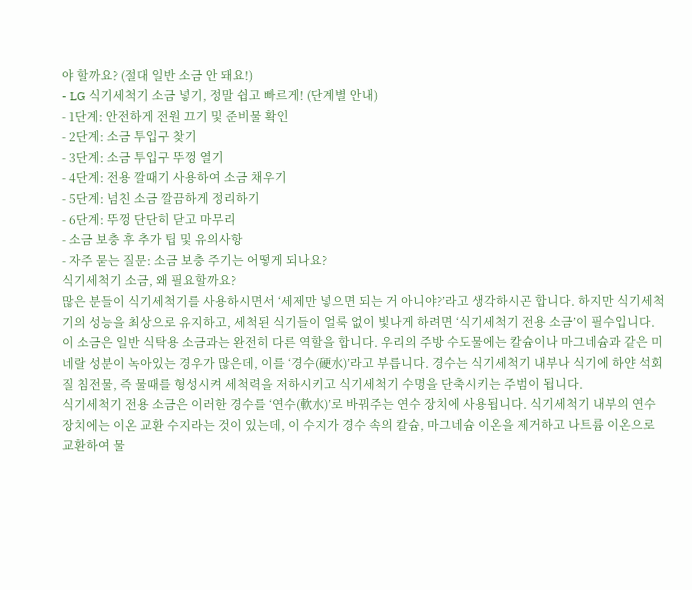야 할까요? (절대 일반 소금 안 돼요!)
- LG 식기세척기 소금 넣기, 정말 쉽고 빠르게! (단계별 안내)
- 1단계: 안전하게 전원 끄기 및 준비물 확인
- 2단계: 소금 투입구 찾기
- 3단계: 소금 투입구 뚜껑 열기
- 4단계: 전용 깔때기 사용하여 소금 채우기
- 5단계: 넘친 소금 깔끔하게 정리하기
- 6단계: 뚜껑 단단히 닫고 마무리
- 소금 보충 후 추가 팁 및 유의사항
- 자주 묻는 질문: 소금 보충 주기는 어떻게 되나요?
식기세척기 소금, 왜 필요할까요?
많은 분들이 식기세척기를 사용하시면서 ‘세제만 넣으면 되는 거 아니야?’라고 생각하시곤 합니다. 하지만 식기세척기의 성능을 최상으로 유지하고, 세척된 식기들이 얼룩 없이 빛나게 하려면 ‘식기세척기 전용 소금’이 필수입니다. 이 소금은 일반 식탁용 소금과는 완전히 다른 역할을 합니다. 우리의 주방 수도물에는 칼슘이나 마그네슘과 같은 미네랄 성분이 녹아있는 경우가 많은데, 이를 ‘경수(硬水)’라고 부릅니다. 경수는 식기세척기 내부나 식기에 하얀 석회질 침전물, 즉 물때를 형성시켜 세척력을 저하시키고 식기세척기 수명을 단축시키는 주범이 됩니다.
식기세척기 전용 소금은 이러한 경수를 ‘연수(軟水)’로 바꿔주는 연수 장치에 사용됩니다. 식기세척기 내부의 연수 장치에는 이온 교환 수지라는 것이 있는데, 이 수지가 경수 속의 칼슘, 마그네슘 이온을 제거하고 나트륨 이온으로 교환하여 물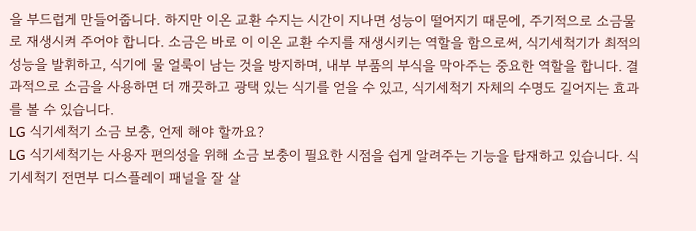을 부드럽게 만들어줍니다. 하지만 이온 교환 수지는 시간이 지나면 성능이 떨어지기 때문에, 주기적으로 소금물로 재생시켜 주어야 합니다. 소금은 바로 이 이온 교환 수지를 재생시키는 역할을 함으로써, 식기세척기가 최적의 성능을 발휘하고, 식기에 물 얼룩이 남는 것을 방지하며, 내부 부품의 부식을 막아주는 중요한 역할을 합니다. 결과적으로 소금을 사용하면 더 깨끗하고 광택 있는 식기를 얻을 수 있고, 식기세척기 자체의 수명도 길어지는 효과를 볼 수 있습니다.
LG 식기세척기 소금 보충, 언제 해야 할까요?
LG 식기세척기는 사용자 편의성을 위해 소금 보충이 필요한 시점을 쉽게 알려주는 기능을 탑재하고 있습니다. 식기세척기 전면부 디스플레이 패널을 잘 살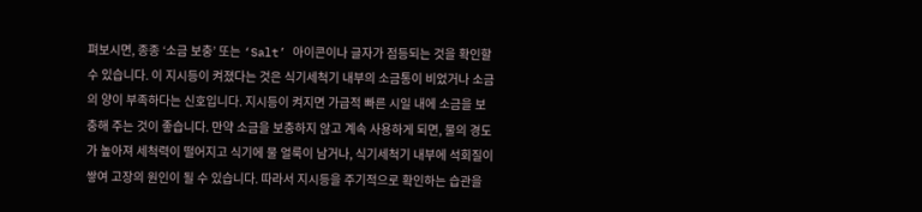펴보시면, 종종 ‘소금 보충’ 또는 ‘Salt’ 아이콘이나 글자가 점등되는 것을 확인할 수 있습니다. 이 지시등이 켜졌다는 것은 식기세척기 내부의 소금통이 비었거나 소금의 양이 부족하다는 신호입니다. 지시등이 켜지면 가급적 빠른 시일 내에 소금을 보충해 주는 것이 좋습니다. 만약 소금을 보충하지 않고 계속 사용하게 되면, 물의 경도가 높아져 세척력이 떨어지고 식기에 물 얼룩이 남거나, 식기세척기 내부에 석회질이 쌓여 고장의 원인이 될 수 있습니다. 따라서 지시등을 주기적으로 확인하는 습관을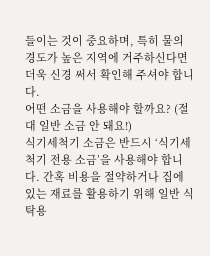들이는 것이 중요하며, 특히 물의 경도가 높은 지역에 거주하신다면 더욱 신경 써서 확인해 주셔야 합니다.
어떤 소금을 사용해야 할까요? (절대 일반 소금 안 돼요!)
식기세척기 소금은 반드시 ‘식기세척기 전용 소금’을 사용해야 합니다. 간혹 비용을 절약하거나 집에 있는 재료를 활용하기 위해 일반 식탁용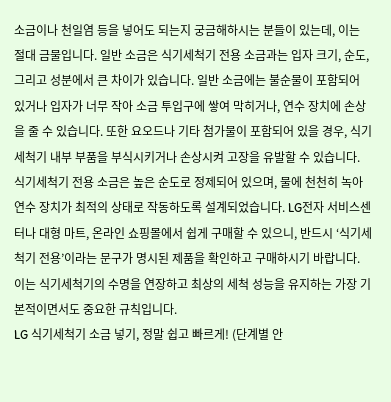소금이나 천일염 등을 넣어도 되는지 궁금해하시는 분들이 있는데, 이는 절대 금물입니다. 일반 소금은 식기세척기 전용 소금과는 입자 크기, 순도, 그리고 성분에서 큰 차이가 있습니다. 일반 소금에는 불순물이 포함되어 있거나 입자가 너무 작아 소금 투입구에 쌓여 막히거나, 연수 장치에 손상을 줄 수 있습니다. 또한 요오드나 기타 첨가물이 포함되어 있을 경우, 식기세척기 내부 부품을 부식시키거나 손상시켜 고장을 유발할 수 있습니다. 식기세척기 전용 소금은 높은 순도로 정제되어 있으며, 물에 천천히 녹아 연수 장치가 최적의 상태로 작동하도록 설계되었습니다. LG전자 서비스센터나 대형 마트, 온라인 쇼핑몰에서 쉽게 구매할 수 있으니, 반드시 ‘식기세척기 전용’이라는 문구가 명시된 제품을 확인하고 구매하시기 바랍니다. 이는 식기세척기의 수명을 연장하고 최상의 세척 성능을 유지하는 가장 기본적이면서도 중요한 규칙입니다.
LG 식기세척기 소금 넣기, 정말 쉽고 빠르게! (단계별 안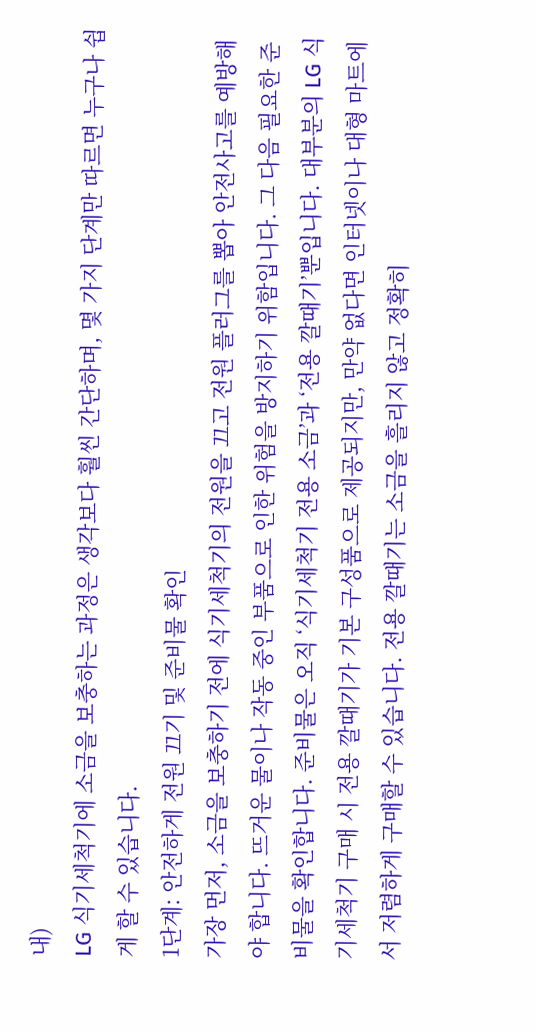내)
LG 식기세척기에 소금을 보충하는 과정은 생각보다 훨씬 간단하며, 몇 가지 단계만 따르면 누구나 쉽게 할 수 있습니다.
1단계: 안전하게 전원 끄기 및 준비물 확인
가장 먼저, 소금을 보충하기 전에 식기세척기의 전원을 끄고 전원 플러그를 뽑아 안전사고를 예방해야 합니다. 뜨거운 물이나 작동 중인 부품으로 인한 위험을 방지하기 위함입니다. 그 다음 필요한 준비물을 확인합니다. 준비물은 오직 ‘식기세척기 전용 소금’과 ‘전용 깔때기’뿐입니다. 대부분의 LG 식기세척기 구매 시 전용 깔때기가 기본 구성품으로 제공되지만, 만약 없다면 인터넷이나 대형 마트에서 저렴하게 구매할 수 있습니다. 전용 깔때기는 소금을 흘리지 않고 정확히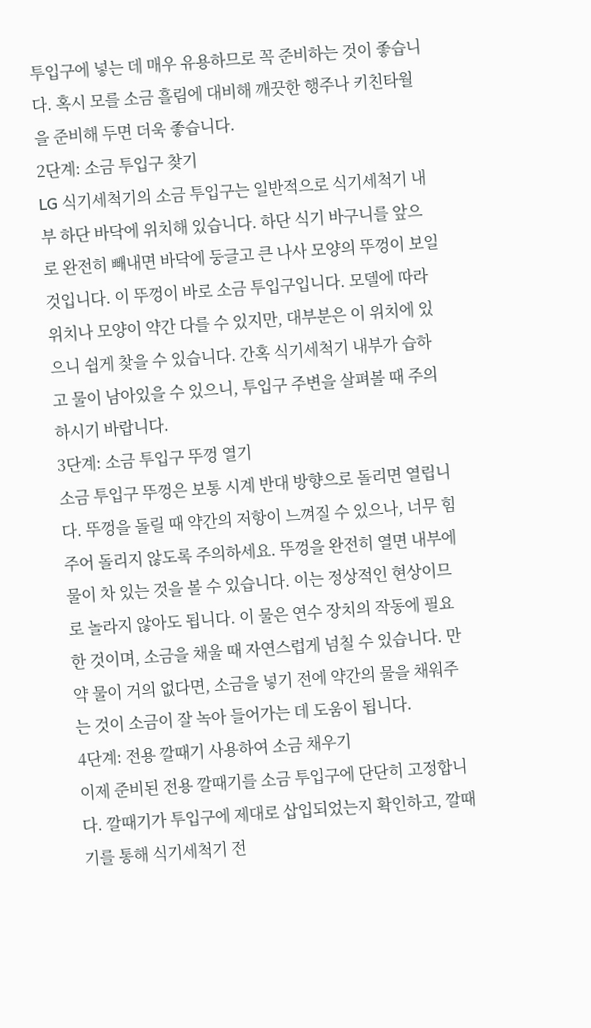투입구에 넣는 데 매우 유용하므로 꼭 준비하는 것이 좋습니다. 혹시 모를 소금 흘림에 대비해 깨끗한 행주나 키친타월을 준비해 두면 더욱 좋습니다.
2단계: 소금 투입구 찾기
LG 식기세척기의 소금 투입구는 일반적으로 식기세척기 내부 하단 바닥에 위치해 있습니다. 하단 식기 바구니를 앞으로 완전히 빼내면 바닥에 둥글고 큰 나사 모양의 뚜껑이 보일 것입니다. 이 뚜껑이 바로 소금 투입구입니다. 모델에 따라 위치나 모양이 약간 다를 수 있지만, 대부분은 이 위치에 있으니 쉽게 찾을 수 있습니다. 간혹 식기세척기 내부가 습하고 물이 남아있을 수 있으니, 투입구 주변을 살펴볼 때 주의하시기 바랍니다.
3단계: 소금 투입구 뚜껑 열기
소금 투입구 뚜껑은 보통 시계 반대 방향으로 돌리면 열립니다. 뚜껑을 돌릴 때 약간의 저항이 느껴질 수 있으나, 너무 힘주어 돌리지 않도록 주의하세요. 뚜껑을 완전히 열면 내부에 물이 차 있는 것을 볼 수 있습니다. 이는 정상적인 현상이므로 놀라지 않아도 됩니다. 이 물은 연수 장치의 작동에 필요한 것이며, 소금을 채울 때 자연스럽게 넘칠 수 있습니다. 만약 물이 거의 없다면, 소금을 넣기 전에 약간의 물을 채워주는 것이 소금이 잘 녹아 들어가는 데 도움이 됩니다.
4단계: 전용 깔때기 사용하여 소금 채우기
이제 준비된 전용 깔때기를 소금 투입구에 단단히 고정합니다. 깔때기가 투입구에 제대로 삽입되었는지 확인하고, 깔때기를 통해 식기세척기 전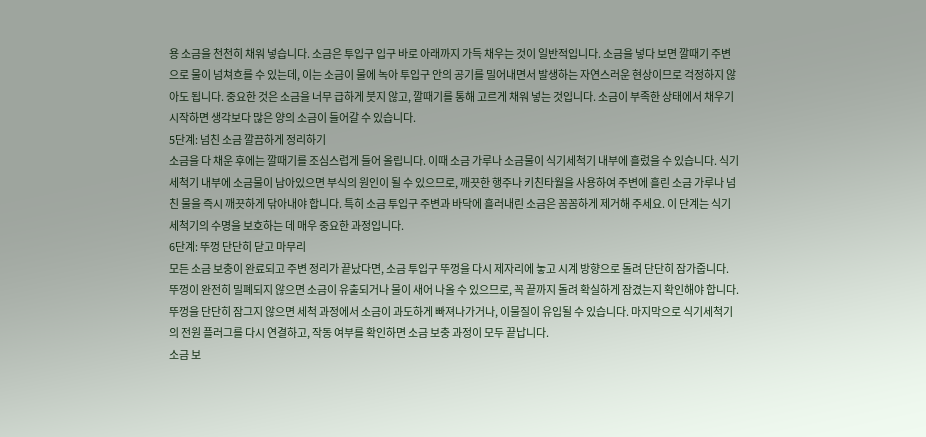용 소금을 천천히 채워 넣습니다. 소금은 투입구 입구 바로 아래까지 가득 채우는 것이 일반적입니다. 소금을 넣다 보면 깔때기 주변으로 물이 넘쳐흐를 수 있는데, 이는 소금이 물에 녹아 투입구 안의 공기를 밀어내면서 발생하는 자연스러운 현상이므로 걱정하지 않아도 됩니다. 중요한 것은 소금을 너무 급하게 붓지 않고, 깔때기를 통해 고르게 채워 넣는 것입니다. 소금이 부족한 상태에서 채우기 시작하면 생각보다 많은 양의 소금이 들어갈 수 있습니다.
5단계: 넘친 소금 깔끔하게 정리하기
소금을 다 채운 후에는 깔때기를 조심스럽게 들어 올립니다. 이때 소금 가루나 소금물이 식기세척기 내부에 흘렀을 수 있습니다. 식기세척기 내부에 소금물이 남아있으면 부식의 원인이 될 수 있으므로, 깨끗한 행주나 키친타월을 사용하여 주변에 흘린 소금 가루나 넘친 물을 즉시 깨끗하게 닦아내야 합니다. 특히 소금 투입구 주변과 바닥에 흘러내린 소금은 꼼꼼하게 제거해 주세요. 이 단계는 식기세척기의 수명을 보호하는 데 매우 중요한 과정입니다.
6단계: 뚜껑 단단히 닫고 마무리
모든 소금 보충이 완료되고 주변 정리가 끝났다면, 소금 투입구 뚜껑을 다시 제자리에 놓고 시계 방향으로 돌려 단단히 잠가줍니다. 뚜껑이 완전히 밀폐되지 않으면 소금이 유출되거나 물이 새어 나올 수 있으므로, 꼭 끝까지 돌려 확실하게 잠겼는지 확인해야 합니다. 뚜껑을 단단히 잠그지 않으면 세척 과정에서 소금이 과도하게 빠져나가거나, 이물질이 유입될 수 있습니다. 마지막으로 식기세척기의 전원 플러그를 다시 연결하고, 작동 여부를 확인하면 소금 보충 과정이 모두 끝납니다.
소금 보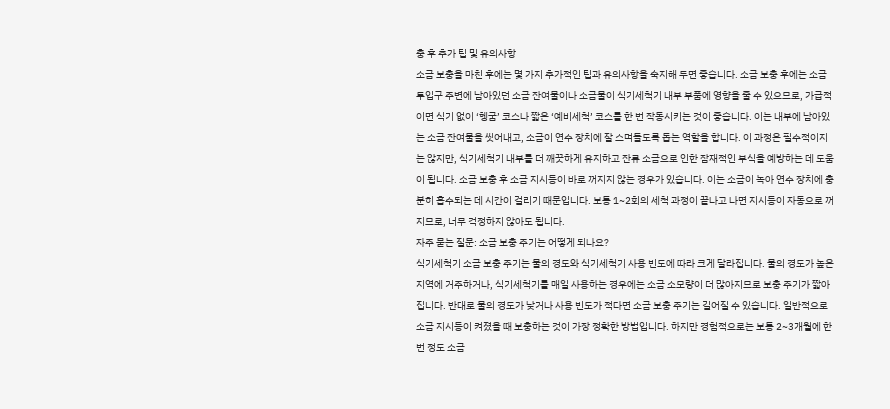충 후 추가 팁 및 유의사항
소금 보충을 마친 후에는 몇 가지 추가적인 팁과 유의사항을 숙지해 두면 좋습니다. 소금 보충 후에는 소금 투입구 주변에 남아있던 소금 잔여물이나 소금물이 식기세척기 내부 부품에 영향을 줄 수 있으므로, 가급적이면 식기 없이 ‘헹굼’ 코스나 짧은 ‘예비세척’ 코스를 한 번 작동시키는 것이 좋습니다. 이는 내부에 남아있는 소금 잔여물을 씻어내고, 소금이 연수 장치에 잘 스며들도록 돕는 역할을 합니다. 이 과정은 필수적이지는 않지만, 식기세척기 내부를 더 깨끗하게 유지하고 잔류 소금으로 인한 잠재적인 부식을 예방하는 데 도움이 됩니다. 소금 보충 후 소금 지시등이 바로 꺼지지 않는 경우가 있습니다. 이는 소금이 녹아 연수 장치에 충분히 흡수되는 데 시간이 걸리기 때문입니다. 보통 1~2회의 세척 과정이 끝나고 나면 지시등이 자동으로 꺼지므로, 너무 걱정하지 않아도 됩니다.
자주 묻는 질문: 소금 보충 주기는 어떻게 되나요?
식기세척기 소금 보충 주기는 물의 경도와 식기세척기 사용 빈도에 따라 크게 달라집니다. 물의 경도가 높은 지역에 거주하거나, 식기세척기를 매일 사용하는 경우에는 소금 소모량이 더 많아지므로 보충 주기가 짧아집니다. 반대로 물의 경도가 낮거나 사용 빈도가 적다면 소금 보충 주기는 길어질 수 있습니다. 일반적으로 소금 지시등이 켜졌을 때 보충하는 것이 가장 정확한 방법입니다. 하지만 경험적으로는 보통 2~3개월에 한 번 정도 소금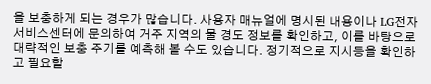을 보충하게 되는 경우가 많습니다. 사용자 매뉴얼에 명시된 내용이나 LG전자 서비스센터에 문의하여 거주 지역의 물 경도 정보를 확인하고, 이를 바탕으로 대략적인 보충 주기를 예측해 볼 수도 있습니다. 정기적으로 지시등을 확인하고 필요할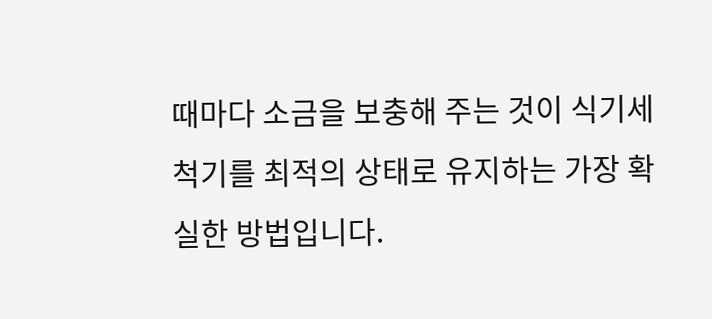때마다 소금을 보충해 주는 것이 식기세척기를 최적의 상태로 유지하는 가장 확실한 방법입니다.